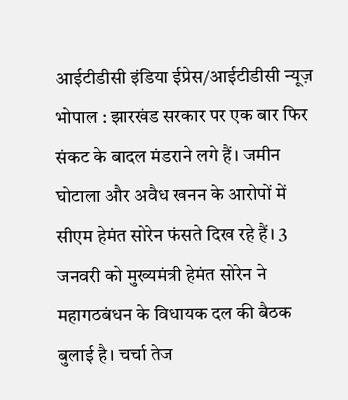आईटीडीसी इंडिया ईप्रेस/आईटीडीसी न्यूज़ भोपाल : झारखंड सरकार पर एक बार फिर संकट के बादल मंडराने लगे हैं। जमीन घोटाला और अवैध खनन के आरोपों में सीएम हेमंत सोरेन फंसते दिख रहे हैं। 3 जनवरी को मुख्यमंत्री हेमंत सोरेन ने महागठबंधन के विधायक दल की बैठक बुलाई है। चर्चा तेज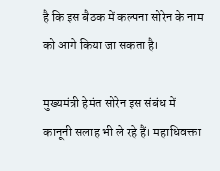है कि इस बैठक में कल्पना सोरेन के नाम को आगे किया जा सकता है।

मुख्यमंत्री हेमंत सोरेन इस संबंध में कानूनी सलाह भी ले रहे हैं। महाधिवक्ता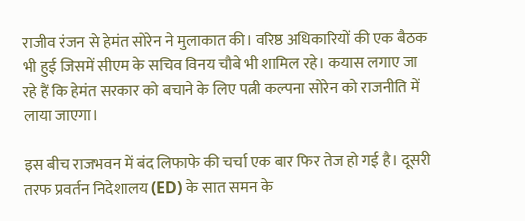राजीव रंजन से हेमंत सोरेन ने मुलाकात की। वरिष्ठ अधिकारियों की एक बैठक भी हुई जिसमें सीएम के सचिव विनय चौबे भी शामिल रहे। कयास लगाए जा रहे हैं कि हेमंत सरकार को बचाने के लिए पत्नी कल्पना सोरेन को राजनीति में लाया जाएगा।

इस बीच राजभवन में बंद लिफाफे की चर्चा एक बार फिर तेज हो गई है। दूसरी तरफ प्रवर्तन निदेशालय (ED) के सात समन के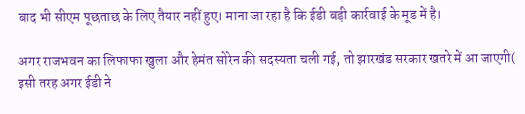बाद भी सीएम पूछताछ के लिए तैयार नहीं हुए। माना जा रहा है कि ईडी बड़ी कार्रवाई के मूड में है।

अगर राजभवन का लिफाफा खुला और हेमंत सोरेन की सदस्यता चली गई, तो झारखंड सरकार खतरे में आ जाएगी( इसी तरह अगर ईडी ने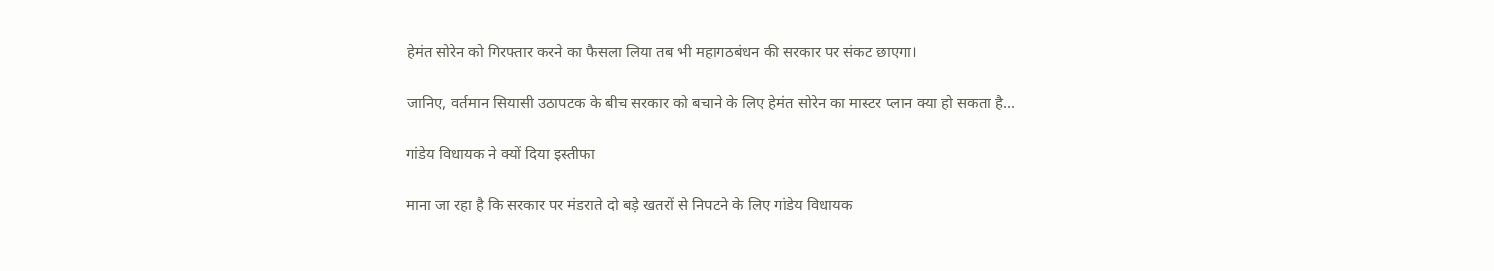हेमंत सोरेन को गिरफ्तार करने का फैसला लिया तब भी महागठबंधन की सरकार पर संकट छाएगा।

जानिए, वर्तमान सियासी उठापटक के बीच सरकार को बचाने के लिए हेमंत सोरेन का मास्टर प्लान क्या हो सकता है…

गांडेय विधायक ने क्यों दिया इस्तीफा

माना जा रहा है कि सरकार पर मंडराते दो बड़े खतरों से निपटने के लिए गांडेय विधायक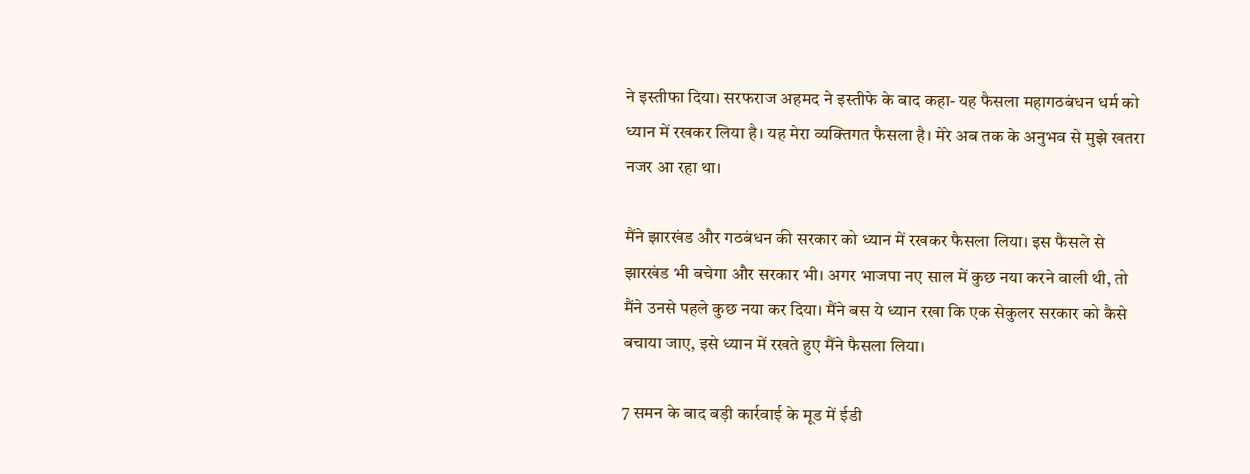ने इस्तीफा दिया। सरफराज अहमद ने इस्तीफे के बाद कहा- यह फैसला महागठबंधन धर्म को ध्यान में रखकर लिया है। यह मेरा व्यक्तिगत फैसला है। मेरे अब तक के अनुभव से मुझे खतरा नजर आ रहा था।

मैंने झारखंड और गठबंधन की सरकार को ध्यान में रखकर फैसला लिया। इस फैसले से झारखंड भी बचेगा और सरकार भी। अगर भाजपा नए साल में कुछ नया करने वाली थी, तो मैंने उनसे पहले कुछ नया कर दिया। मैंने बस ये ध्यान रखा कि एक सेकुलर सरकार को कैसे बचाया जाए, इसे ध्यान में रखते हुए मैंने फैसला लिया।

7 समन के बाद बड़ी कार्रवाई के मूड में ईडी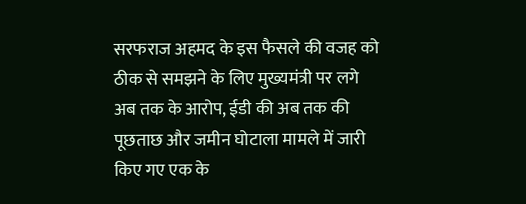सरफराज अहमद के इस फैसले की वजह को ठीक से समझने के लिए मुख्यमंत्री पर लगे अब तक के आरोप, ईडी की अब तक की पूछताछ और जमीन घोटाला मामले में जारी किए गए एक के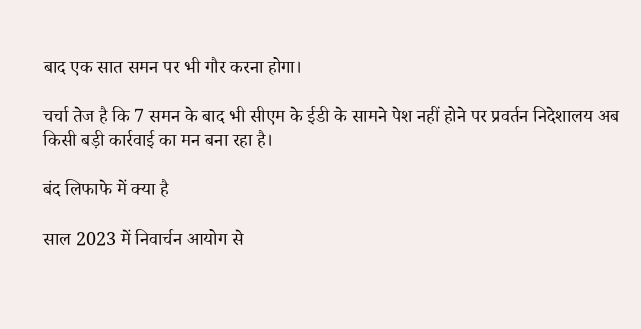बाद एक सात समन पर भी गौर करना होगा।

चर्चा तेज है कि 7 समन के बाद भी सीएम के ईडी के सामने पेश नहीं होने पर प्रवर्तन निदेशालय अब किसी बड़ी कार्रवाई का मन बना रहा है।

बंद लिफाफे में क्या है

साल 2023 में निवार्चन आयोग से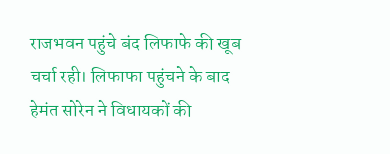राजभवन पहुंचे बंद लिफाफे की खूब चर्चा रही। लिफाफा पहुंचने के बाद हेमंत सोरेन ने विधायकों की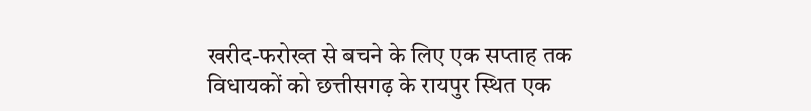खरीद-फरोख्त से बचने के लिए एक सप्ताह तक विधायकों को छत्तीसगढ़ के रायपुर स्थित एक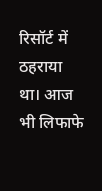रिसॉर्ट में ठहराया था। आज भी लिफाफे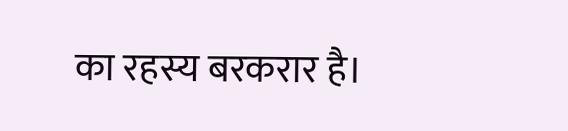का रहस्य बरकरार है।